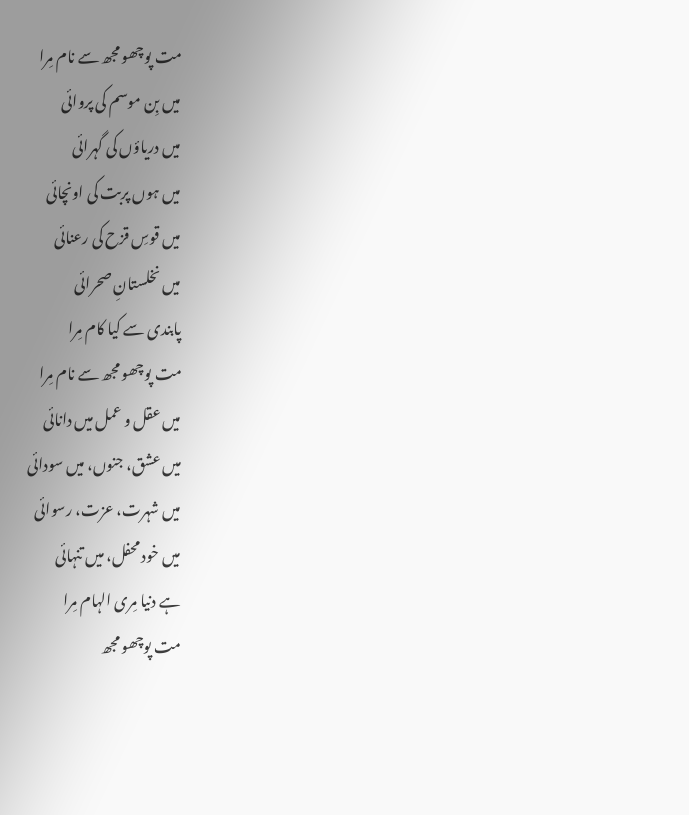مت پوچھو مجھ سے نام مِرا
میں بِن موسم کی پروائی
میں دریاؤں کی گہرائی
میں ہوں پربت کی اونچائی
میں قوسِ قزح کی رعنائی
میں نخلستانِ صحرائی
پابندی سے کیا کام مِرا
مت پوچھو مجھ سے نام مِرا
میں عقل و عمل میں دانائی
میں عشق، جنوں، میں سودائی
میں شہرت، عزت، رسوائی
میں خود محفل، میں تنہائی
ہے دنیا مِری الہام مِرا
مت پوچھو مجھ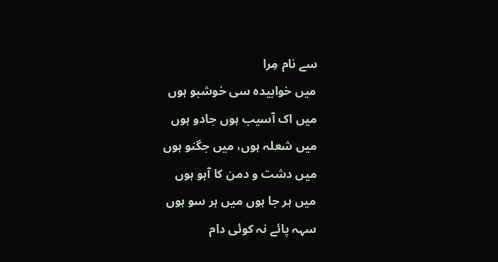سے نام مِرا
میں خوابیدہ سی خوشبو ہوں
میں اک آسیب ہوں جادو ہوں
میں شعلہ ہوں، میں جگنو ہوں
میں دشت و دمن کا آہو ہوں
میں ہر جا ہوں میں ہر سو ہوں
سہہ پائے نہ کوئی دام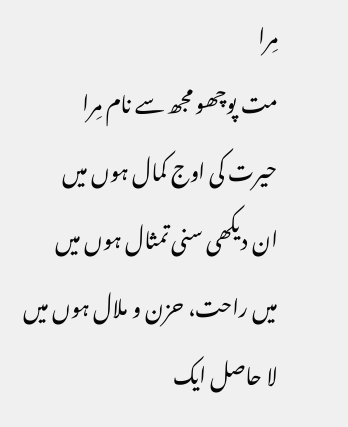مِرا
مت پوچھو مجھ سے نام مِرا
حیرت کی اوج کمال ہوں میں
ان دیکھی سنی تمثال ہوں میں
میں راحت، حزن و ملال ہوں میں
لا حاصل ایک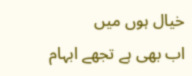خیال ہوں میں
اب بھی ہے تجھے ابہام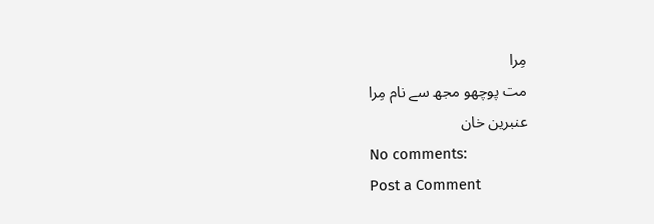مِرا
مت پوچھو مجھ سے نام مِرا
عنبرین خان
No comments:
Post a Comment